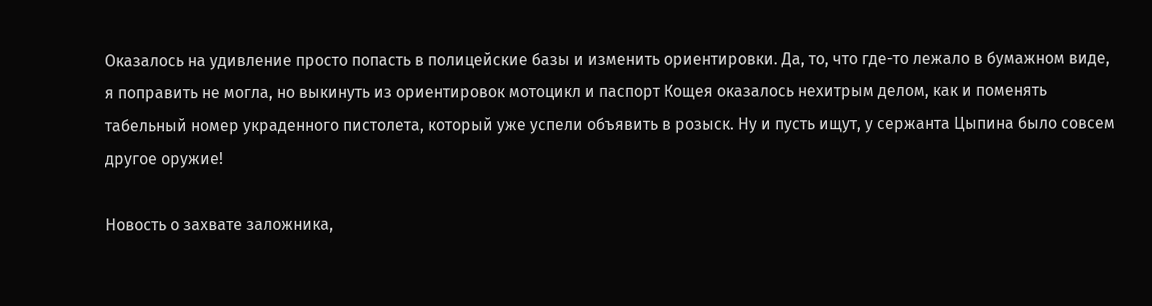Оказалось на удивление просто попасть в полицейские базы и изменить ориентировки. Да, то, что где-то лежало в бумажном виде, я поправить не могла, но выкинуть из ориентировок мотоцикл и паспорт Кощея оказалось нехитрым делом, как и поменять табельный номер украденного пистолета, который уже успели объявить в розыск. Ну и пусть ищут, у сержанта Цыпина было совсем другое оружие!

Новость о захвате заложника,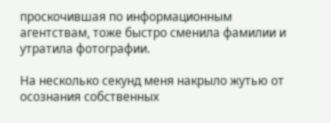проскочившая по информационным агентствам, тоже быстро сменила фамилии и утратила фотографии.

На несколько секунд меня накрыло жутью от осознания собственных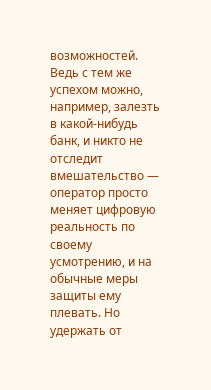возможностей. Ведь с тем же успехом можно, например, залезть в какой-нибудь банк, и никто не отследит вмешательство — оператор просто меняет цифровую реальность по своему усмотрению, и на обычные меры защиты ему плевать. Но удержать от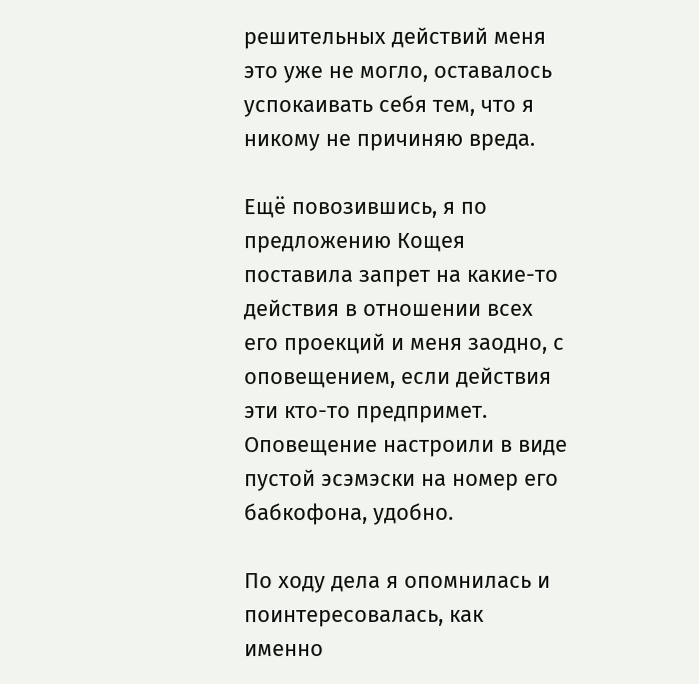решительных действий меня это уже не могло, оставалось успокаивать себя тем, что я никому не причиняю вреда.

Ещё повозившись, я по предложению Кощея поставила запрет на какие-то действия в отношении всех его проекций и меня заодно, с оповещением, если действия эти кто-то предпримет. Оповещение настроили в виде пустой эсэмэски на номер его бабкофона, удобно.

По ходу дела я опомнилась и поинтересовалась, как именно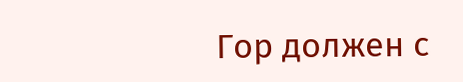Гор должен с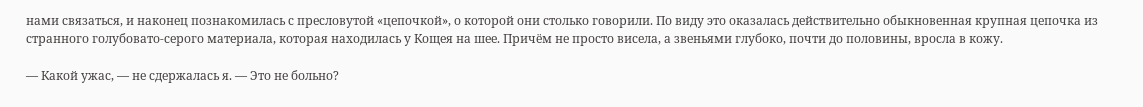нами связаться, и наконец познакомилась с пресловутой «цепочкой», о которой они столько говорили. По виду это оказалась действительно обыкновенная крупная цепочка из странного голубовато-серого материала, которая находилась у Кощея на шее. Причём не просто висела, а звеньями глубоко, почти до половины, вросла в кожу.

— Какой ужас, — не сдержалась я. — Это не больно?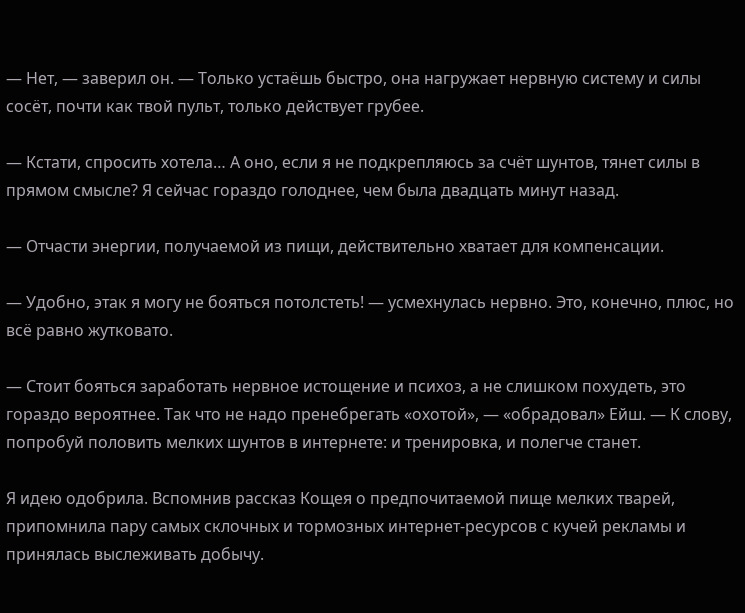— Нет, — заверил он. — Только устаёшь быстро, она нагружает нервную систему и силы сосёт, почти как твой пульт, только действует грубее.

— Кстати, спросить хотела… А оно, если я не подкрепляюсь за счёт шунтов, тянет силы в прямом смысле? Я сейчас гораздо голоднее, чем была двадцать минут назад.

— Отчасти энергии, получаемой из пищи, действительно хватает для компенсации.

— Удобно, этак я могу не бояться потолстеть! — усмехнулась нервно. Это, конечно, плюс, но всё равно жутковато.

— Стоит бояться заработать нервное истощение и психоз, а не слишком похудеть, это гораздо вероятнее. Так что не надо пренебрегать «охотой», — «обрадовал» Ейш. — К слову, попробуй половить мелких шунтов в интернете: и тренировка, и полегче станет.

Я идею одобрила. Вспомнив рассказ Кощея о предпочитаемой пище мелких тварей, припомнила пару самых склочных и тормозных интернет-ресурсов с кучей рекламы и принялась выслеживать добычу.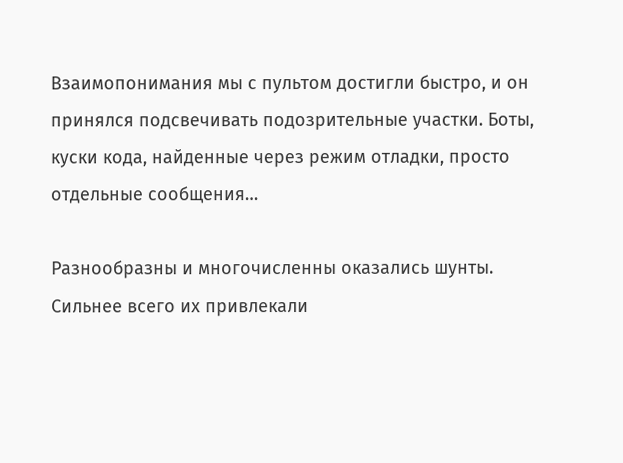Взаимопонимания мы с пультом достигли быстро, и он принялся подсвечивать подозрительные участки. Боты, куски кода, найденные через режим отладки, просто отдельные сообщения…

Разнообразны и многочисленны оказались шунты. Сильнее всего их привлекали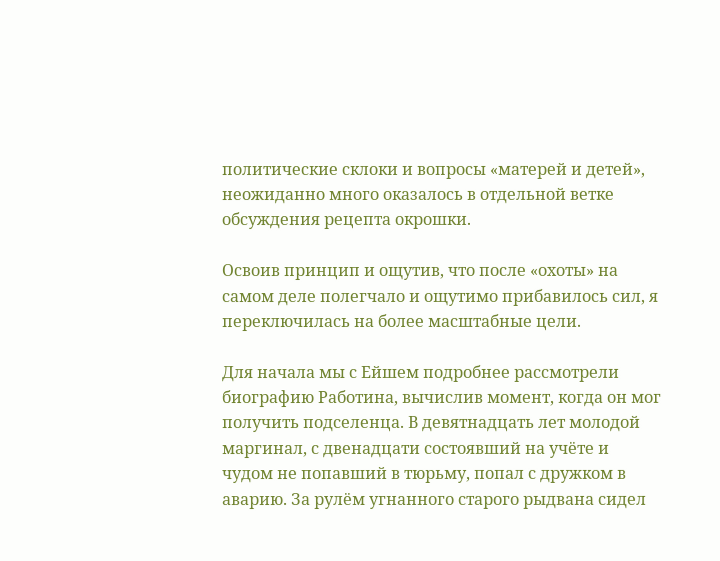политические склоки и вопросы «матерей и детей», неожиданно много оказалось в отдельной ветке обсуждения рецепта окрошки.

Освоив принцип и ощутив, что после «охоты» на самом деле полегчало и ощутимо прибавилось сил, я переключилась на более масштабные цели.

Для начала мы с Ейшем подробнее рассмотрели биографию Работина, вычислив момент, когда он мог получить подселенца. В девятнадцать лет молодой маргинал, с двенадцати состоявший на учёте и чудом не попавший в тюрьму, попал с дружком в аварию. За рулём угнанного старого рыдвана сидел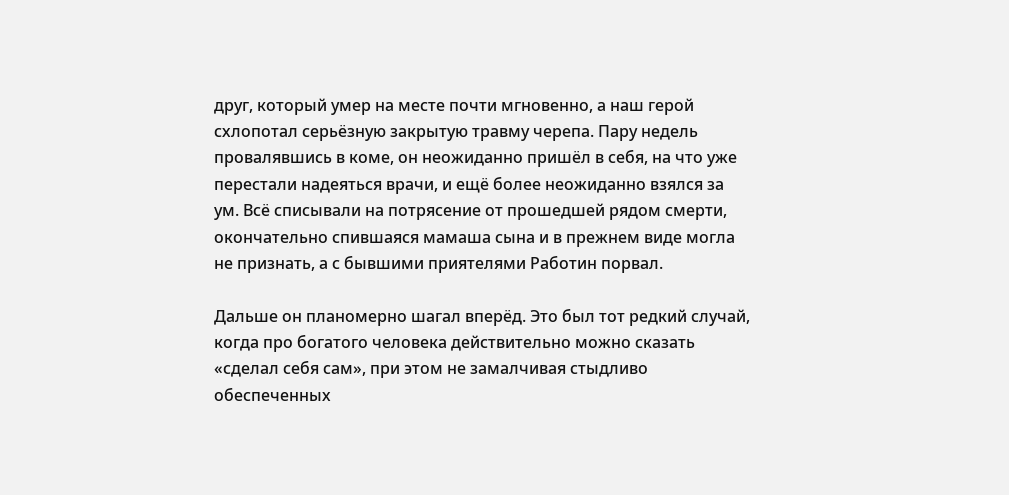друг, который умер на месте почти мгновенно, а наш герой схлопотал серьёзную закрытую травму черепа. Пару недель провалявшись в коме, он неожиданно пришёл в себя, на что уже перестали надеяться врачи, и ещё более неожиданно взялся за ум. Всё списывали на потрясение от прошедшей рядом смерти, окончательно спившаяся мамаша сына и в прежнем виде могла не признать, а с бывшими приятелями Работин порвал.

Дальше он планомерно шагал вперёд. Это был тот редкий случай, когда про богатого человека действительно можно сказать «сделал себя сам», при этом не замалчивая стыдливо обеспеченных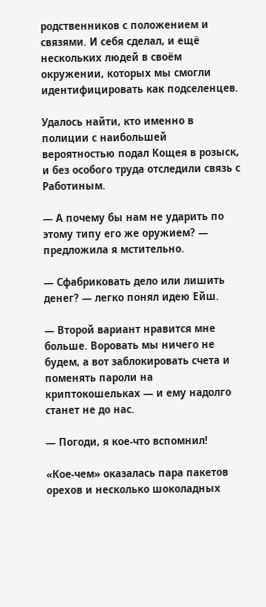родственников с положением и связями. И себя сделал, и ещё нескольких людей в своём окружении, которых мы смогли идентифицировать как подселенцев.

Удалось найти, кто именно в полиции с наибольшей вероятностью подал Кощея в розыск, и без особого труда отследили связь с Работиным.

— А почему бы нам не ударить по этому типу его же оружием? — предложила я мстительно.

— Сфабриковать дело или лишить денег? — легко понял идею Ейш.

— Второй вариант нравится мне больше. Воровать мы ничего не будем, а вот заблокировать счета и поменять пароли на криптокошельках — и ему надолго станет не до нас.

— Погоди, я кое-что вспомнил!

«Кое-чем» оказалась пара пакетов орехов и несколько шоколадных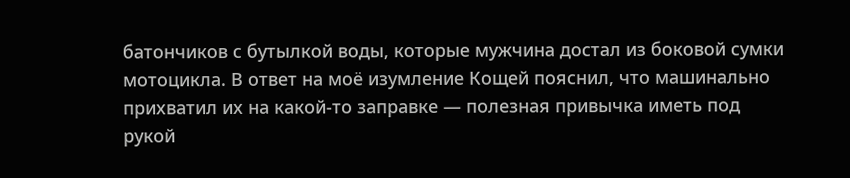батончиков с бутылкой воды, которые мужчина достал из боковой сумки мотоцикла. В ответ на моё изумление Кощей пояснил, что машинально прихватил их на какой-то заправке — полезная привычка иметь под рукой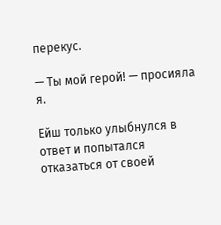перекус.

— Ты мой герой! — просияла я.

Ейш только улыбнулся в ответ и попытался отказаться от своей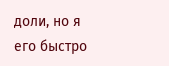доли, но я его быстро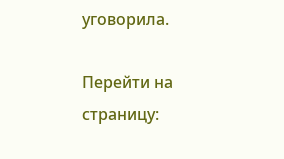уговорила.

Перейти на страницу: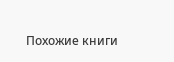Похожие книги